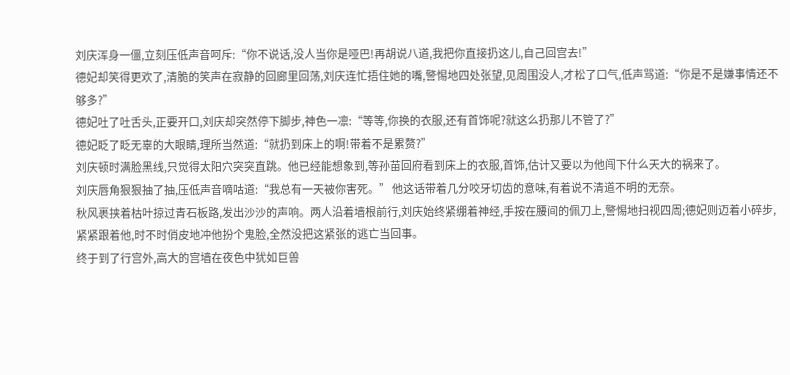刘庆浑身一僵,立刻压低声音呵斥:“你不说话,没人当你是哑巴!再胡说八道,我把你直接扔这儿,自己回宫去!”
德妃却笑得更欢了,清脆的笑声在寂静的回廊里回荡,刘庆连忙捂住她的嘴,警惕地四处张望,见周围没人,才松了口气,低声骂道:“你是不是嫌事情还不够多?”
德妃吐了吐舌头,正要开口,刘庆却突然停下脚步,神色一凛:“等等,你换的衣服,还有首饰呢?就这么扔那儿不管了?”
德妃眨了眨无辜的大眼睛,理所当然道:“就扔到床上的啊!带着不是累赘?”
刘庆顿时满脸黑线,只觉得太阳穴突突直跳。他已经能想象到,等孙苗回府看到床上的衣服,首饰,估计又要以为他闯下什么天大的祸来了。
刘庆唇角狠狠抽了抽,压低声音嘀咕道:“我总有一天被你害死。” 他这话带着几分咬牙切齿的意味,有着说不清道不明的无奈。
秋风裹挟着枯叶掠过青石板路,发出沙沙的声响。两人沿着墙根前行,刘庆始终紧绷着神经,手按在腰间的佩刀上,警惕地扫视四周;德妃则迈着小碎步,紧紧跟着他,时不时俏皮地冲他扮个鬼脸,全然没把这紧张的逃亡当回事。
终于到了行宫外,高大的宫墙在夜色中犹如巨兽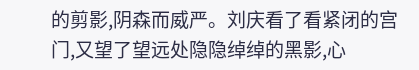的剪影,阴森而威严。刘庆看了看紧闭的宫门,又望了望远处隐隐绰绰的黑影,心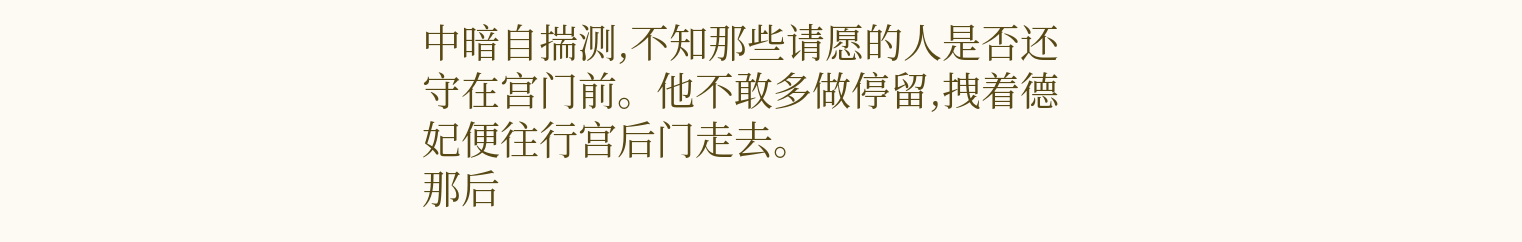中暗自揣测,不知那些请愿的人是否还守在宫门前。他不敢多做停留,拽着德妃便往行宫后门走去。
那后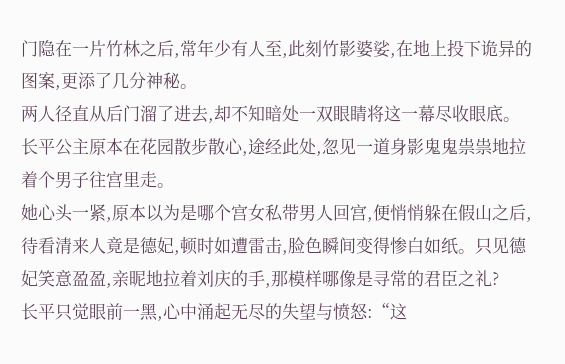门隐在一片竹林之后,常年少有人至,此刻竹影婆娑,在地上投下诡异的图案,更添了几分神秘。
两人径直从后门溜了进去,却不知暗处一双眼睛将这一幕尽收眼底。长平公主原本在花园散步散心,途经此处,忽见一道身影鬼鬼祟祟地拉着个男子往宫里走。
她心头一紧,原本以为是哪个宫女私带男人回宫,便悄悄躲在假山之后,待看清来人竟是德妃,顿时如遭雷击,脸色瞬间变得惨白如纸。只见德妃笑意盈盈,亲昵地拉着刘庆的手,那模样哪像是寻常的君臣之礼?
长平只觉眼前一黑,心中涌起无尽的失望与愤怒:“这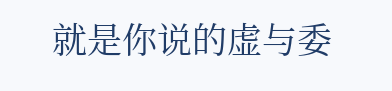就是你说的虚与委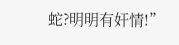蛇?明明有奸情!”